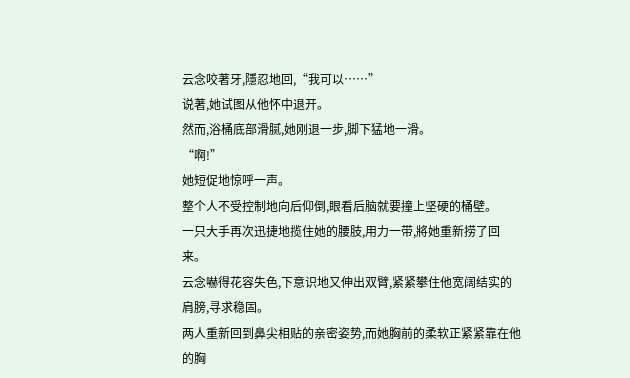云念咬著牙,隱忍地回,“我可以……”
说著,她试图从他怀中退开。
然而,浴桶底部滑腻,她刚退一步,脚下猛地一滑。
“啊!”
她短促地惊呼一声。
整个人不受控制地向后仰倒,眼看后脑就要撞上坚硬的桶壁。
一只大手再次迅捷地揽住她的腰肢,用力一带,將她重新捞了回来。
云念嚇得花容失色,下意识地又伸出双臂,紧紧攀住他宽阔结实的肩膀,寻求稳固。
两人重新回到鼻尖相贴的亲密姿势,而她胸前的柔软正紧紧靠在他的胸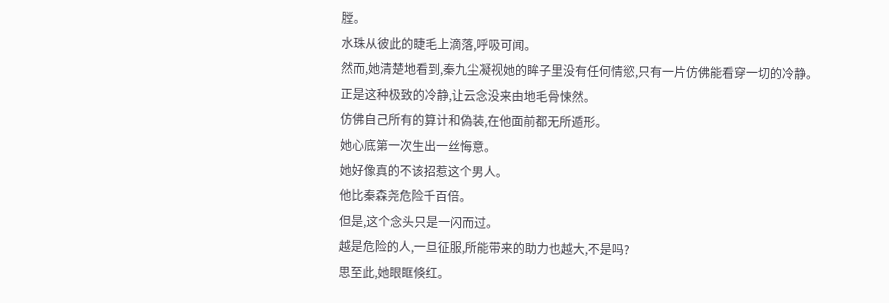膛。
水珠从彼此的睫毛上滴落,呼吸可闻。
然而,她清楚地看到,秦九尘凝视她的眸子里没有任何情慾,只有一片仿佛能看穿一切的冷静。
正是这种极致的冷静,让云念没来由地毛骨悚然。
仿佛自己所有的算计和偽装,在他面前都无所遁形。
她心底第一次生出一丝悔意。
她好像真的不该招惹这个男人。
他比秦森尧危险千百倍。
但是,这个念头只是一闪而过。
越是危险的人,一旦征服,所能带来的助力也越大,不是吗?
思至此,她眼眶倏红。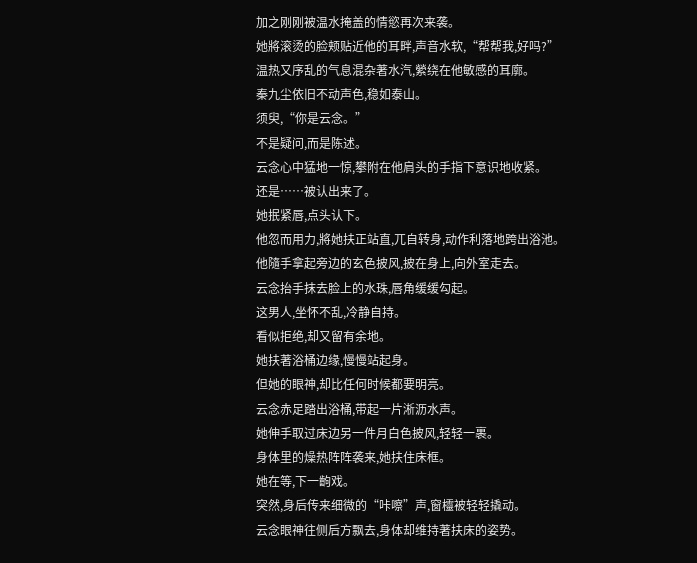加之刚刚被温水掩盖的情慾再次来袭。
她將滚烫的脸颊贴近他的耳畔,声音水软,“帮帮我,好吗?”
温热又序乱的气息混杂著水汽,縈绕在他敏感的耳廓。
秦九尘依旧不动声色,稳如泰山。
须臾,“你是云念。”
不是疑问,而是陈述。
云念心中猛地一惊,攀附在他肩头的手指下意识地收紧。
还是……被认出来了。
她抿紧唇,点头认下。
他忽而用力,將她扶正站直,兀自转身,动作利落地跨出浴池。
他隨手拿起旁边的玄色披风,披在身上,向外室走去。
云念抬手抹去脸上的水珠,唇角缓缓勾起。
这男人,坐怀不乱,冷静自持。
看似拒绝,却又留有余地。
她扶著浴桶边缘,慢慢站起身。
但她的眼神,却比任何时候都要明亮。
云念赤足踏出浴桶,带起一片淅沥水声。
她伸手取过床边另一件月白色披风,轻轻一裹。
身体里的燥热阵阵袭来,她扶住床框。
她在等,下一齣戏。
突然,身后传来细微的“咔嚓”声,窗欞被轻轻撬动。
云念眼神往侧后方飘去,身体却维持著扶床的姿势。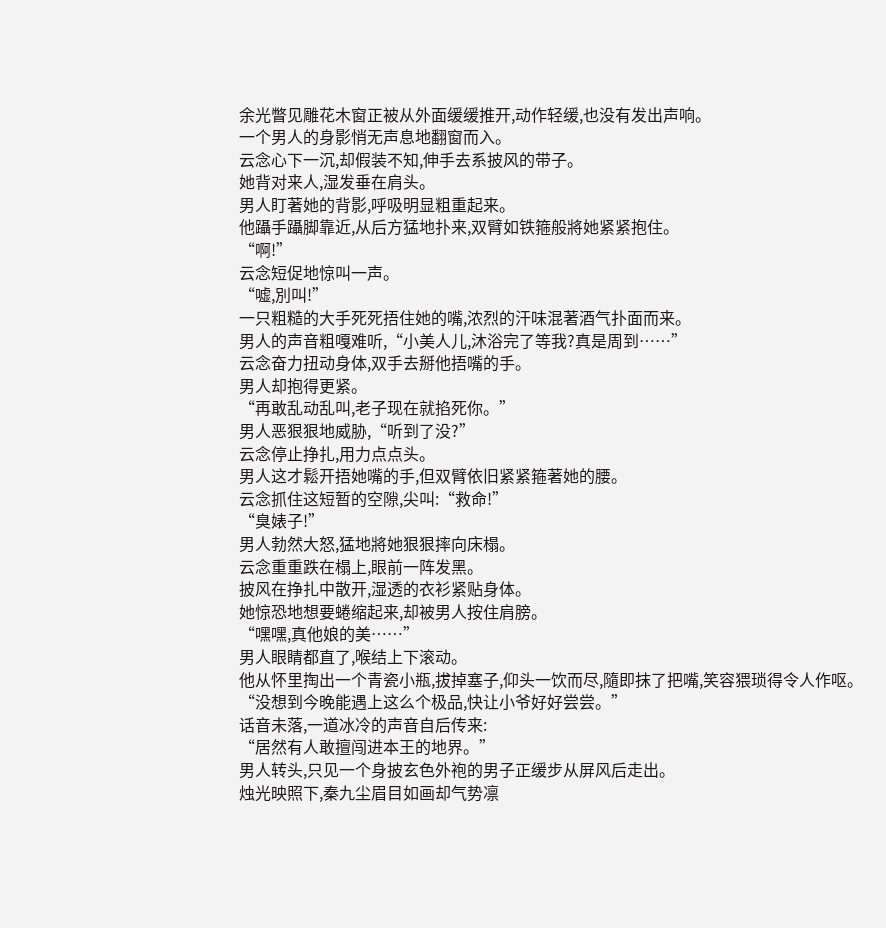余光瞥见雕花木窗正被从外面缓缓推开,动作轻缓,也没有发出声响。
一个男人的身影悄无声息地翻窗而入。
云念心下一沉,却假装不知,伸手去系披风的带子。
她背对来人,湿发垂在肩头。
男人盯著她的背影,呼吸明显粗重起来。
他躡手躡脚靠近,从后方猛地扑来,双臂如铁箍般將她紧紧抱住。
“啊!”
云念短促地惊叫一声。
“嘘,別叫!”
一只粗糙的大手死死捂住她的嘴,浓烈的汗味混著酒气扑面而来。
男人的声音粗嘎难听,“小美人儿,沐浴完了等我?真是周到……”
云念奋力扭动身体,双手去掰他捂嘴的手。
男人却抱得更紧。
“再敢乱动乱叫,老子现在就掐死你。”
男人恶狠狠地威胁,“听到了没?”
云念停止挣扎,用力点点头。
男人这才鬆开捂她嘴的手,但双臂依旧紧紧箍著她的腰。
云念抓住这短暂的空隙,尖叫:“救命!”
“臭婊子!”
男人勃然大怒,猛地將她狠狠摔向床榻。
云念重重跌在榻上,眼前一阵发黑。
披风在挣扎中散开,湿透的衣衫紧贴身体。
她惊恐地想要蜷缩起来,却被男人按住肩膀。
“嘿嘿,真他娘的美……”
男人眼睛都直了,喉结上下滚动。
他从怀里掏出一个青瓷小瓶,拔掉塞子,仰头一饮而尽,隨即抹了把嘴,笑容猥琐得令人作呕。
“没想到今晚能遇上这么个极品,快让小爷好好尝尝。”
话音未落,一道冰冷的声音自后传来:
“居然有人敢擅闯进本王的地界。”
男人转头,只见一个身披玄色外袍的男子正缓步从屏风后走出。
烛光映照下,秦九尘眉目如画却气势凛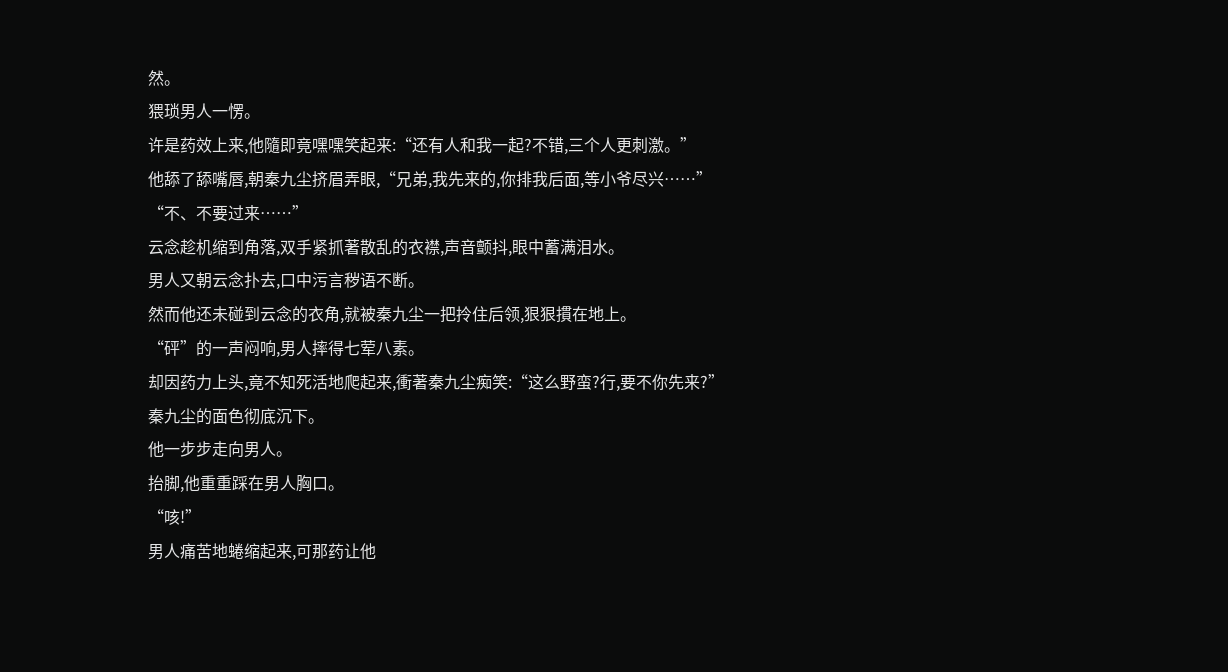然。
猥琐男人一愣。
许是药效上来,他隨即竟嘿嘿笑起来:“还有人和我一起?不错,三个人更刺激。”
他舔了舔嘴唇,朝秦九尘挤眉弄眼,“兄弟,我先来的,你排我后面,等小爷尽兴……”
“不、不要过来……”
云念趁机缩到角落,双手紧抓著散乱的衣襟,声音颤抖,眼中蓄满泪水。
男人又朝云念扑去,口中污言秽语不断。
然而他还未碰到云念的衣角,就被秦九尘一把拎住后领,狠狠摜在地上。
“砰”的一声闷响,男人摔得七荤八素。
却因药力上头,竟不知死活地爬起来,衝著秦九尘痴笑:“这么野蛮?行,要不你先来?”
秦九尘的面色彻底沉下。
他一步步走向男人。
抬脚,他重重踩在男人胸口。
“咳!”
男人痛苦地蜷缩起来,可那药让他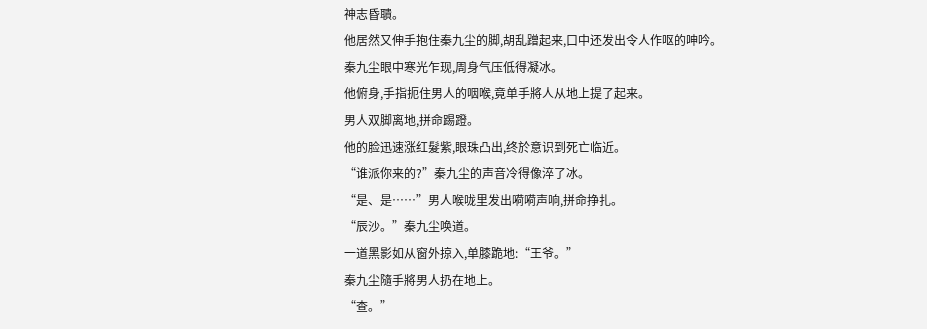神志昏聵。
他居然又伸手抱住秦九尘的脚,胡乱蹭起来,口中还发出令人作呕的呻吟。
秦九尘眼中寒光乍现,周身气压低得凝冰。
他俯身,手指扼住男人的咽喉,竟单手將人从地上提了起来。
男人双脚离地,拼命踢蹬。
他的脸迅速涨红髮紫,眼珠凸出,终於意识到死亡临近。
“谁派你来的?”秦九尘的声音冷得像淬了冰。
“是、是……”男人喉咙里发出嗬嗬声响,拼命挣扎。
“辰沙。”秦九尘唤道。
一道黑影如从窗外掠入,单膝跪地:“王爷。”
秦九尘隨手將男人扔在地上。
“查。”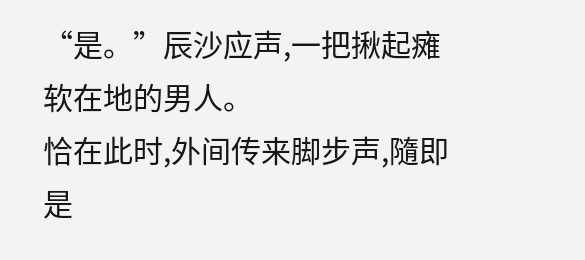“是。”辰沙应声,一把揪起瘫软在地的男人。
恰在此时,外间传来脚步声,隨即是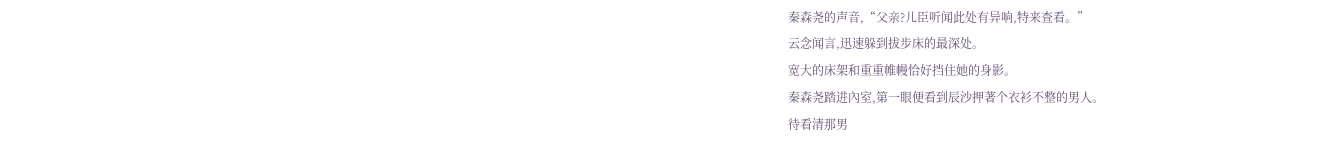秦森尧的声音,“父亲?儿臣听闻此处有异响,特来查看。”
云念闻言,迅速躲到拔步床的最深处。
宽大的床架和重重帷幔恰好挡住她的身影。
秦森尧踏进內室,第一眼便看到辰沙押著个衣衫不整的男人。
待看清那男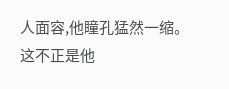人面容,他瞳孔猛然一缩。
这不正是他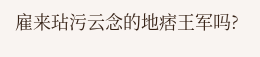雇来玷污云念的地痞王军吗?